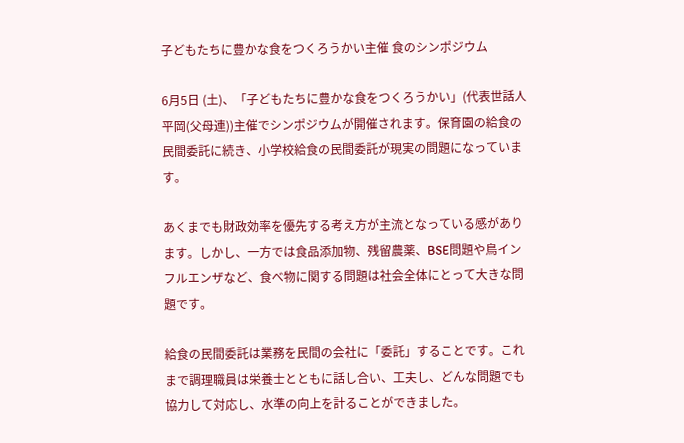子どもたちに豊かな食をつくろうかい主催 食のシンポジウム

6月5日 (土)、「子どもたちに豊かな食をつくろうかい」(代表世話人平岡(父母連))主催でシンポジウムが開催されます。保育園の給食の民間委託に続き、小学校給食の民間委託が現実の問題になっています。

あくまでも財政効率を優先する考え方が主流となっている感があります。しかし、一方では食品添加物、残留農薬、BSE問題や鳥インフルエンザなど、食べ物に関する問題は社会全体にとって大きな問題です。

給食の民間委託は業務を民間の会社に「委託」することです。これまで調理職員は栄養士とともに話し合い、工夫し、どんな問題でも協力して対応し、水準の向上を計ることができました。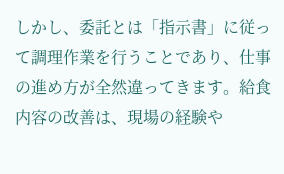しかし、委託とは「指示書」に従って調理作業を行うことであり、仕事の進め方が全然違ってきます。給食内容の改善は、現場の経験や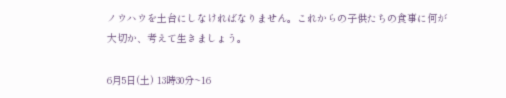ノウハウを土台にしなければなりません。これからの子供たちの食事に何が大切か、考えて生きましょう。

6月5日(土) 13時30分~16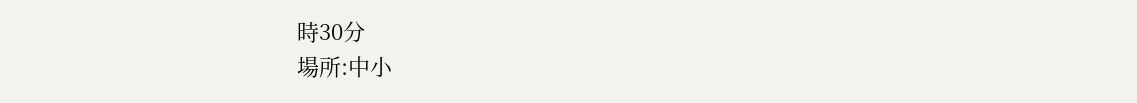時30分
場所:中小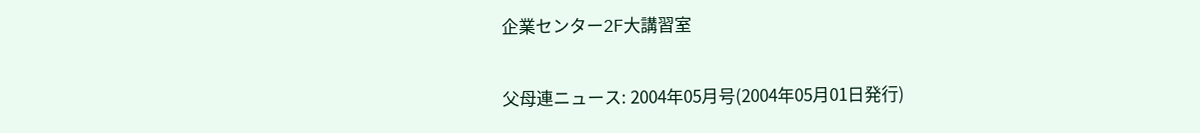企業センター2F大講習室

父母連ニュース: 2004年05月号(2004年05月01日発行)